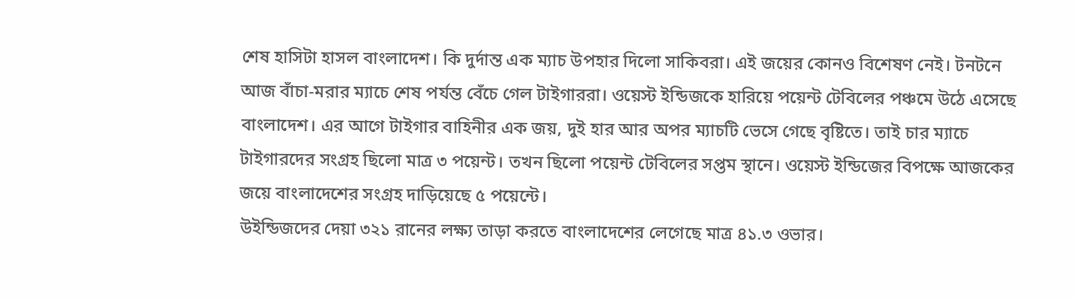শেষ হাসিটা হাসল বাংলাদেশ। কি দুর্দান্ত এক ম্যাচ উপহার দিলো সাকিবরা। এই জয়ের কোনও বিশেষণ নেই। টনটনে আজ বাঁচা-মরার ম্যাচে শেষ পর্যন্ত বেঁচে গেল টাইগাররা। ওয়েস্ট ইন্ডিজকে হারিয়ে পয়েন্ট টেবিলের পঞ্চমে উঠে এসেছে বাংলাদেশ। এর আগে টাইগার বাহিনীর এক জয়, দুই হার আর অপর ম্যাচটি ভেসে গেছে বৃষ্টিতে। তাই চার ম্যাচে টাইগারদের সংগ্রহ ছিলো মাত্র ৩ পয়েন্ট। তখন ছিলো পয়েন্ট টেবিলের সপ্তম স্থানে। ওয়েস্ট ইন্ডিজের বিপক্ষে আজকের জয়ে বাংলাদেশের সংগ্রহ দাড়িয়েছে ৫ পয়েন্টে।
উইন্ডিজদের দেয়া ৩২১ রানের লক্ষ্য তাড়া করতে বাংলাদেশের লেগেছে মাত্র ৪১.৩ ওভার।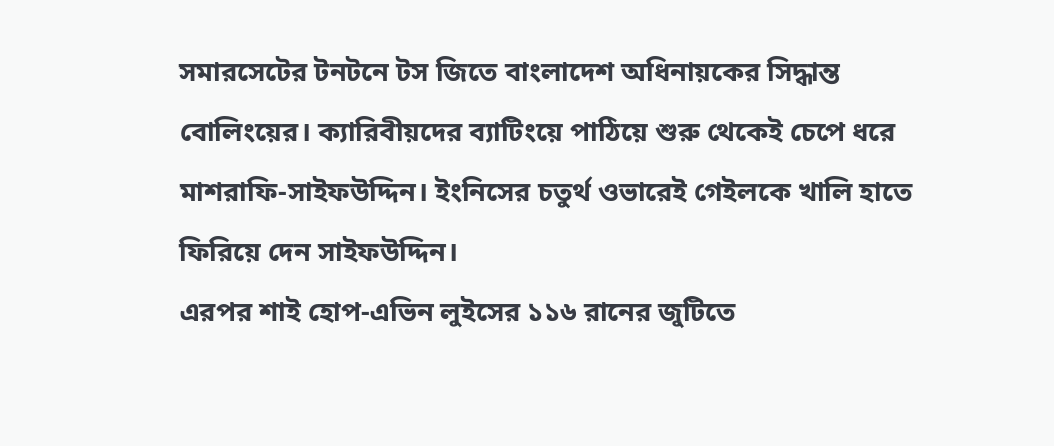সমারসেটের টনটনে টস জিতে বাংলাদেশ অধিনায়কের সিদ্ধান্ত বোলিংয়ের। ক্যারিবীয়দের ব্যাটিংয়ে পাঠিয়ে শুরু থেকেই চেপে ধরে মাশরাফি-সাইফউদ্দিন। ইংনিসের চতুর্থ ওভারেই গেইলকে খালি হাতে ফিরিয়ে দেন সাইফউদ্দিন।
এরপর শাই হোপ-এভিন লুইসের ১১৬ রানের জুটিতে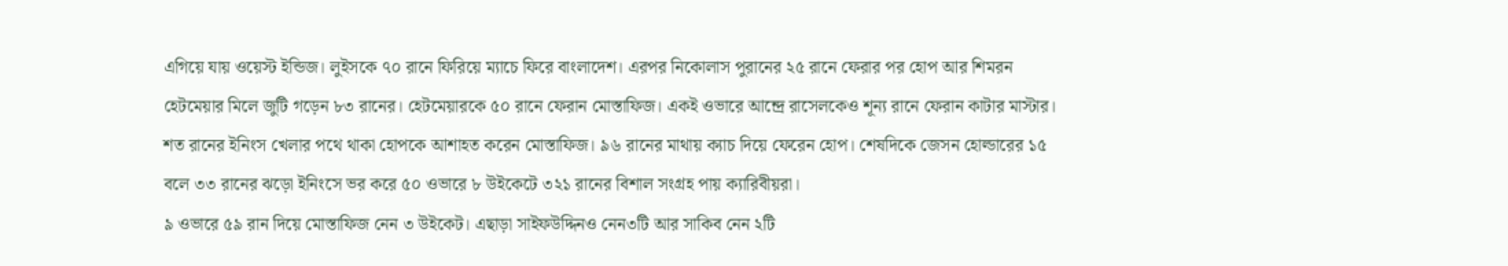এগিয়ে যায় ওয়েস্ট ইন্ডিজ। লুইসকে ৭০ রানে ফিরিয়ে ম্যাচে ফিরে বাংলাদেশ। এরপর নিকোলাস পুরানের ২৫ রানে ফেরার পর হোপ আর শিমরন হেটমেয়ার মিলে জুটি গড়েন ৮৩ রানের। হেটমেয়ারকে ৫০ রানে ফেরান মোস্তাফিজ। একই ওভারে আন্দ্রে রাসেলকেও শূন্য রানে ফেরান কাটার মাস্টার।
শত রানের ইনিংস খেলার পথে থাকা হোপকে আশাহত করেন মোস্তাফিজ। ৯৬ রানের মাথায় ক্যাচ দিয়ে ফেরেন হোপ। শেষদিকে জেসন হোল্ডারের ১৫ বলে ৩৩ রানের ঝড়ো ইনিংসে ভর করে ৫০ ওভারে ৮ উইকেটে ৩২১ রানের বিশাল সংগ্রহ পায় ক্যারিবীয়রা।
৯ ওভারে ৫৯ রান দিয়ে মোস্তাফিজ নেন ৩ উইকেট। এছাড়া সাইফউদ্দিনও নেন৩টি আর সাকিব নেন ২টি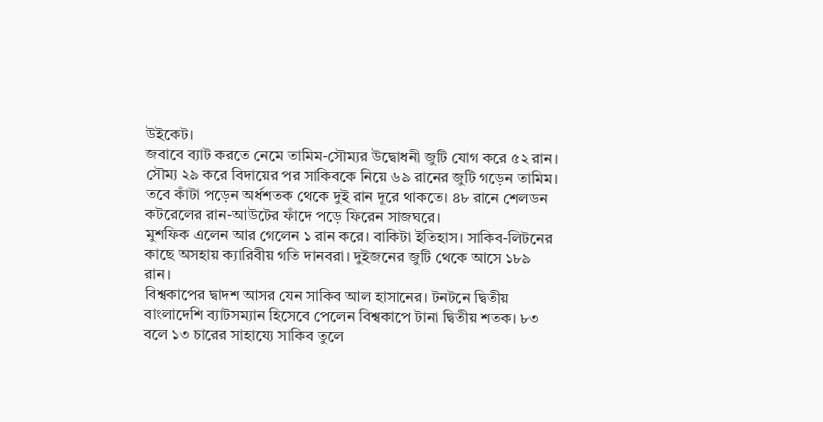উইকেট।
জবাবে ব্যাট করতে নেমে তামিম-সৌম্যর উদ্বোধনী জুটি যোগ করে ৫২ রান। সৌম্য ২৯ করে বিদায়ের পর সাকিবকে নিয়ে ৬৯ রানের জুটি গড়েন তামিম। তবে কাঁটা পড়েন অর্ধশতক থেকে দুই রান দূরে থাকতে। ৪৮ রানে শেলডন কটরেলের রান-আউটের ফাঁদে পড়ে ফিরেন সাজঘরে।
মুশফিক এলেন আর গেলেন ১ রান করে। বাকিটা ইতিহাস। সাকিব-লিটনের কাছে অসহায় ক্যারিবীয় গতি দানবরা। দুইজনের জুটি থেকে আসে ১৮৯ রান।
বিশ্বকাপের দ্বাদশ আসর যেন সাকিব আল হাসানের। টনটনে দ্বিতীয় বাংলাদেশি ব্যাটসম্যান হিসেবে পেলেন বিশ্বকাপে টানা দ্বিতীয় শতক। ৮৩ বলে ১৩ চারের সাহায্যে সাকিব তুলে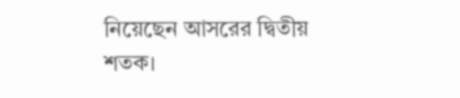নিয়েছেন আসরের দ্বিতীয় শতক।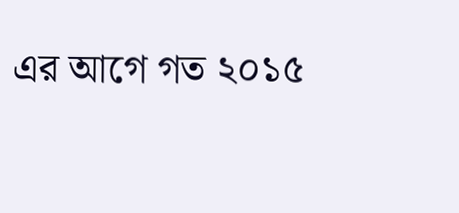এর আগে গত ২০১৫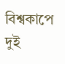বিশ্বকাপে দুই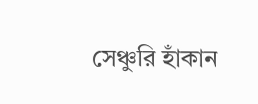সেঞ্চুরি হাঁকান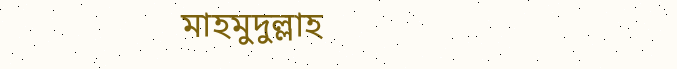মাহমুদুল্লাহ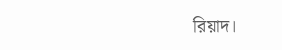রিয়াদ।